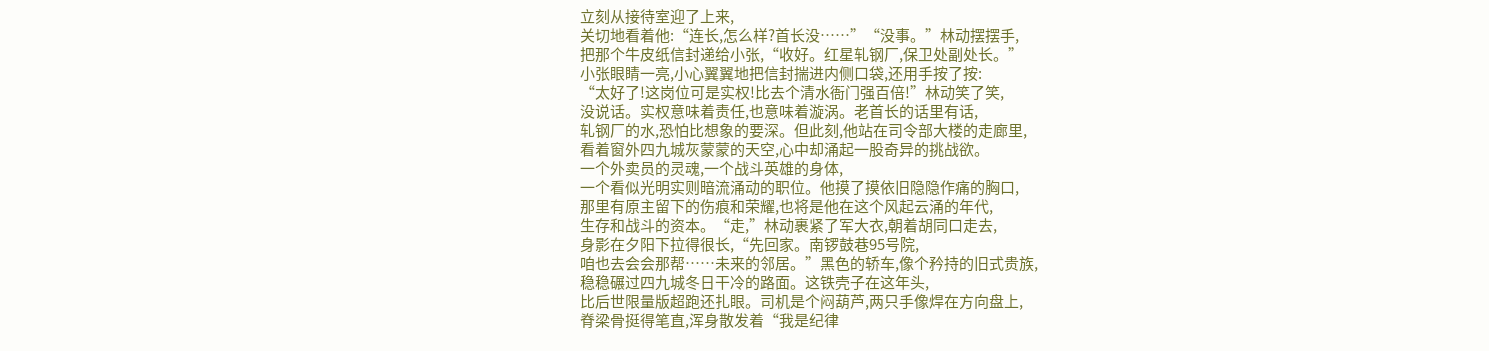立刻从接待室迎了上来,
关切地看着他:“连长,怎么样?首长没……”“没事。”林动摆摆手,
把那个牛皮纸信封递给小张,“收好。红星轧钢厂,保卫处副处长。”
小张眼睛一亮,小心翼翼地把信封揣进内侧口袋,还用手按了按:
“太好了!这岗位可是实权!比去个清水衙门强百倍!”林动笑了笑,
没说话。实权意味着责任,也意味着漩涡。老首长的话里有话,
轧钢厂的水,恐怕比想象的要深。但此刻,他站在司令部大楼的走廊里,
看着窗外四九城灰蒙蒙的天空,心中却涌起一股奇异的挑战欲。
一个外卖员的灵魂,一个战斗英雄的身体,
一个看似光明实则暗流涌动的职位。他摸了摸依旧隐隐作痛的胸口,
那里有原主留下的伤痕和荣耀,也将是他在这个风起云涌的年代,
生存和战斗的资本。“走,”林动裹紧了军大衣,朝着胡同口走去,
身影在夕阳下拉得很长,“先回家。南锣鼓巷95号院,
咱也去会会那帮……未来的邻居。”黑色的轿车,像个矜持的旧式贵族,
稳稳碾过四九城冬日干冷的路面。这铁壳子在这年头,
比后世限量版超跑还扎眼。司机是个闷葫芦,两只手像焊在方向盘上,
脊梁骨挺得笔直,浑身散发着“我是纪律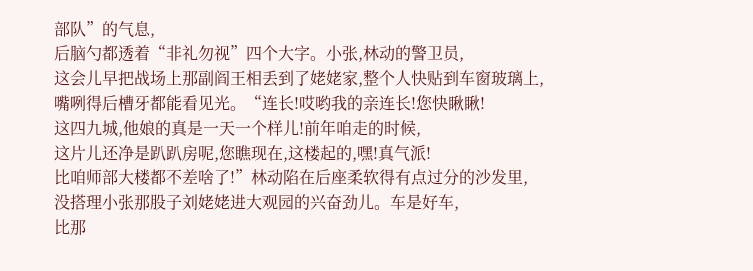部队”的气息,
后脑勺都透着“非礼勿视”四个大字。小张,林动的警卫员,
这会儿早把战场上那副阎王相丢到了姥姥家,整个人快贴到车窗玻璃上,
嘴咧得后槽牙都能看见光。“连长!哎哟我的亲连长!您快瞅瞅!
这四九城,他娘的真是一天一个样儿!前年咱走的时候,
这片儿还净是趴趴房呢,您瞧现在,这楼起的,嘿!真气派!
比咱师部大楼都不差啥了!”林动陷在后座柔软得有点过分的沙发里,
没搭理小张那股子刘姥姥进大观园的兴奋劲儿。车是好车,
比那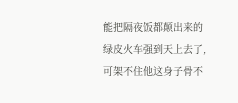能把隔夜饭都颠出来的绿皮火车强到天上去了,
可架不住他这身子骨不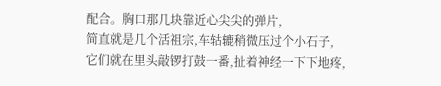配合。胸口那几块靠近心尖尖的弹片,
简直就是几个活祖宗,车轱辘稍微压过个小石子,
它们就在里头敲锣打鼓一番,扯着神经一下下地疼,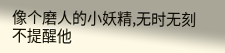像个磨人的小妖精,无时无刻不提醒他